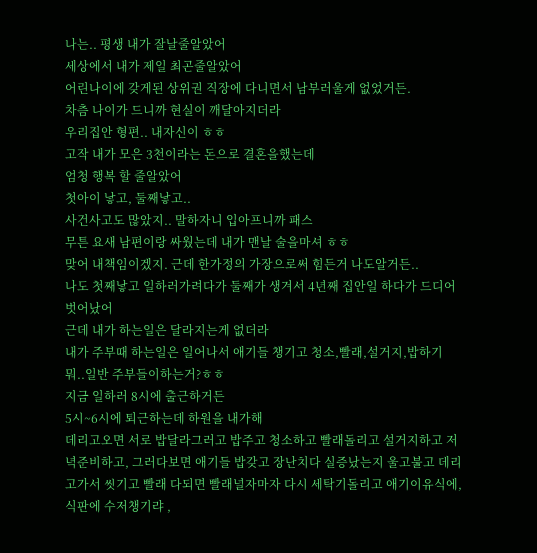나는.. 평생 내가 잘날줄알았어
세상에서 내가 제일 최곤줄알았어
어린나이에 갖게된 상위권 직장에 다니면서 남부러울게 없었거든.
차츰 나이가 드니까 현실이 깨달아지더라
우리집안 형편.. 내자신이 ㅎㅎ
고작 내가 모은 3천이라는 돈으로 결혼을했는데
엄청 행복 할 줄알았어
첫아이 낳고, 둘째낳고..
사건사고도 많았지.. 말하자니 입아프니까 패스
무튼 요새 남편이랑 싸웠는데 내가 맨날 술을마셔 ㅎㅎ
맞어 내책임이겠지. 근데 한가정의 가장으로써 힘든거 나도알거든..
나도 첫째낳고 일하러가려다가 둘째가 생겨서 4년째 집안일 하다가 드디어 벗어났어
근데 내가 하는일은 달라지는게 없더라
내가 주부때 하는일은 일어나서 애기들 챙기고 청소,빨래,설거지,밥하기 뭐..일반 주부들이하는거?ㅎㅎ
지금 일하러 8시에 출근하거든
5시~6시에 퇴근하는데 하원을 내가해
데리고오면 서로 밥달라그러고 밥주고 청소하고 빨래돌리고 설거지하고 저녁준비하고, 그러다보면 애기들 밥갖고 장난치다 실증났는지 울고불고 데리고가서 씻기고 빨래 다되면 빨래널자마자 다시 세탁기돌리고 애기이유식에, 식판에 수저챙기랴 ,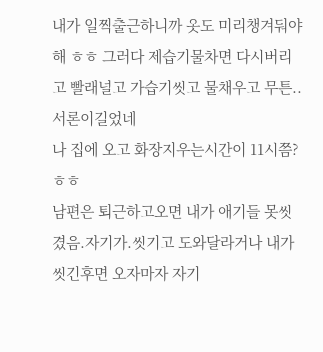내가 일찍출근하니까 옷도 미리챙겨둬야해 ㅎㅎ 그러다 제습기물차면 다시버리고 빨래널고 가습기씻고 물채우고 무튼..서론이길었네
나 집에 오고 화장지우는시간이 11시쯤? ㅎㅎ
남편은 퇴근하고오면 내가 애기들 못씻겼음.자기가.씻기고 도와달라거나 내가씻긴후면 오자마자 자기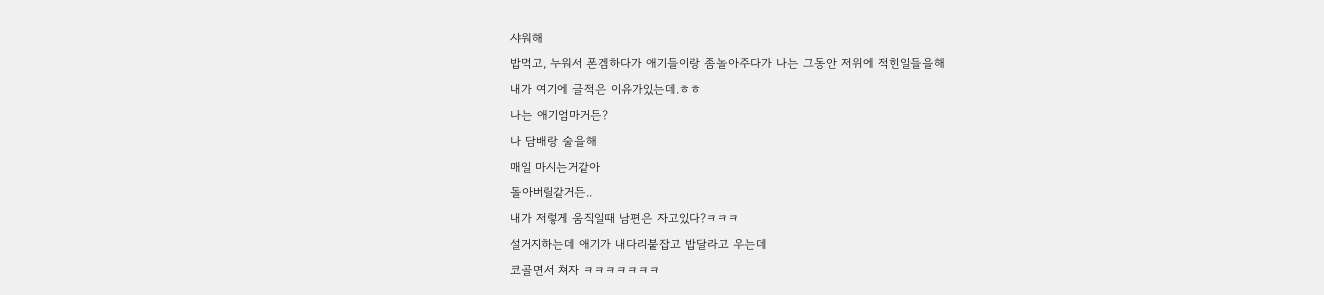샤워해
밥먹고, 누워서 폰겜하다가 애기들이랑 좀놀아주다가 나는 그동안 저위에 적힌일들을해
내가 여기에 글적은 이유가있는데.ㅎㅎ
나는 애기엄마거든?
나 담배랑 술을해
매일 마시는거같아
돌아버릴같거든..
내가 저렇게 움직일때 남편은 자고있다?ㅋㅋㅋ
설거지하는데 애기가 내다리붙잡고 밥달라고 우는데
코골면서 쳐자 ㅋㅋㅋㅋㅋㅋㅋ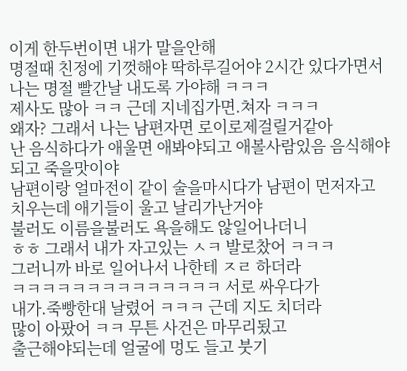이게 한두번이면 내가 말을안해
명절때 친정에 기껏해야 딱하루길어야 2시간 있다가면서
나는 명절 빨간날 내도록 가야해 ㅋㅋㅋ
제사도 많아 ㅋㅋ 근데 지네집가면.쳐자 ㅋㅋㅋ
왜자? 그래서 나는 남편자면 로이로제걸릴거같아
난 음식하다가 애울면 애봐야되고 애볼사람있음 음식해야되고 죽을맛이야
남편이랑 얼마전이 같이 술을마시다가 남편이 먼저자고 치우는데 애기들이 울고 날리가난거야
불러도 이름을불러도 욕을해도 않일어나더니
ㅎㅎ 그래서 내가 자고있는 ㅅㅋ 발로찼어 ㅋㅋㅋ
그러니까 바로 일어나서 나한테 ㅈㄹ 하더라
ㅋㅋㅋㅋㅋㅋㅋㅋㅋㅋㅋㅋㅋㅋ 서로 싸우다가
내가.죽빵한대 날렸어 ㅋㅋㅋ 근데 지도 치더라
많이 아팠어 ㅋㅋ 무튼 사건은 마무리됬고
출근해야되는데 얼굴에 멍도 들고 붓기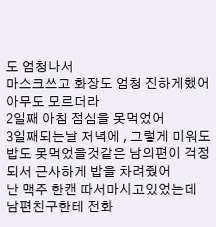도 엄청나서
마스크쓰고 화장도 엄청 진하게했어
아무도 모르더라
2일째 아침 점심을 못먹었어
3일째되는날 저녁에 , 그렇게 미워도 밥도 못먹었을것같은 남의편이 걱정되서 근사하게 밥을 차려줬어
난 맥주 한캔 따서마시고있었는데 남편친구한테 전화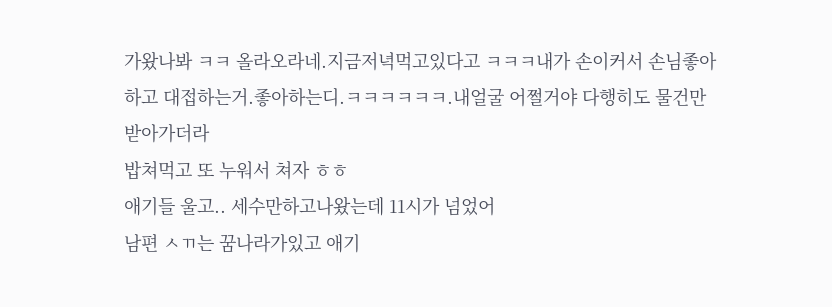가왔나봐 ㅋㅋ 올라오라네.지금저녁먹고있다고 ㅋㅋㅋ내가 손이커서 손님좋아하고 대접하는거.좋아하는디.ㅋㅋㅋㅋㅋㅋ.내얼굴 어쩔거야 다행히도 물건만 받아가더라
밥쳐먹고 또 누워서 쳐자 ㅎㅎ
애기들 울고.. 세수만하고나왔는데 11시가 넘었어
남편 ㅅㄲ는 꿈나라가있고 애기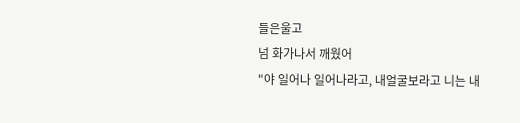들은울고
넘 화가나서 깨웠어
"야 일어나 일어나라고, 내얼굴보라고 니는 내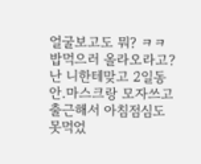얼굴보고도 뭐? ㅋㅋ 밥먹으러 올라오라고? 난 니한테맞고 2일동안.마스크랑 모자쓰고 출근해서 아침점심도 못먹었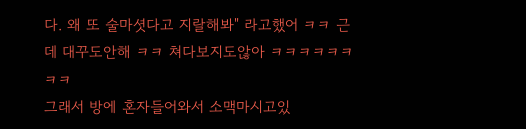다. 왜 또 술마셧다고 지랄해봐" 라고했어 ㅋㅋ 근데 대꾸도안해 ㅋㅋ 쳐다보지도않아 ㅋㅋㅋㅋㅋㅋㅋㅋ
그래서 방에 혼자들어와서 소맥마시고있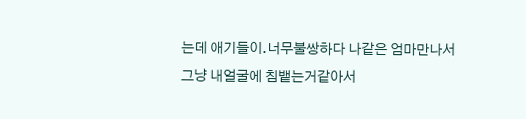는데 애기들이.너무불쌍하다 나같은 엄마만나서
그냥 내얼굴에 침뱉는거같아서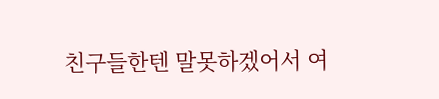친구들한텐 말못하겠어서 여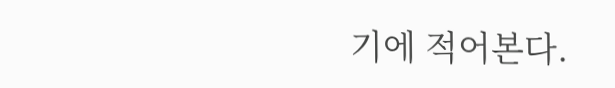기에 적어본다.